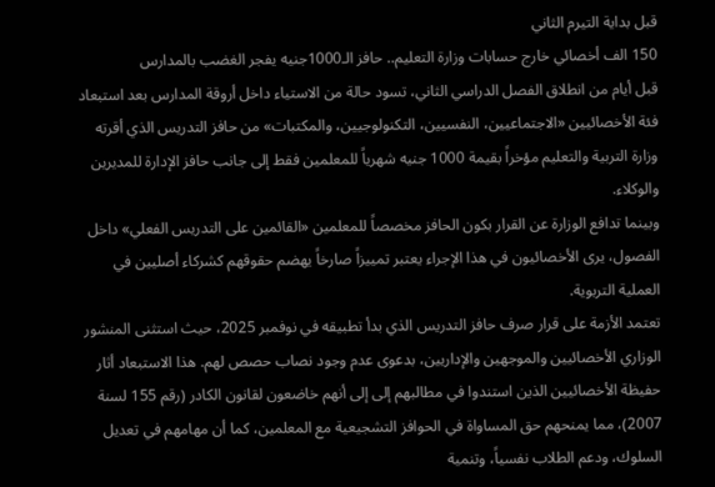قبل بداية التيرم الثاني
150 الف أخصائي خارج حسابات وزارة التعليم.. حافز الـ1000جنيه يفجر الغضب بالمدارس
قبل أيام من انطلاق الفصل الدراسي الثاني، تسود حالة من الاستياء داخل أروقة المدارس بعد استبعاد فئة الأخصائيين «الاجتماعيين، النفسيين، التكنولوجيين، والمكتبات» من حافز التدريس الذي أقرته وزارة التربية والتعليم مؤخراً بقيمة 1000 جنيه شهرياً للمعلمين فقط إلى جانب حافز الإدارة للمديرين والوكلاء.
وبينما تدافع الوزارة عن القرار بكون الحافز مخصصاً للمعلمين «القائمين على التدريس الفعلي» داخل الفصول، يرى الأخصائيون في هذا الإجراء يعتبر تمييزاً صارخاً يهضم حقوقهم كشركاء أصليين في العملية التربوية.
تعتمد الأزمة على قرار صرف حافز التدريس الذي بدأ تطبيقه في نوفمبر 2025، حيث استثنى المنشور الوزاري الأخصائيين والموجهين والإداريين، بدعوى عدم وجود نصاب حصص لهم. هذا الاستبعاد أثار حفيظة الأخصائيين الذين استندوا في مطالبهم إلى إلى أنهم خاضعون لقانون الكادر (رقم 155 لسنة 2007)، مما يمنحهم حق المساواة في الحوافز التشجيعية مع المعلمين، كما أن مهامهم في تعديل السلوك، ودعم الطلاب نفسياً، وتنمية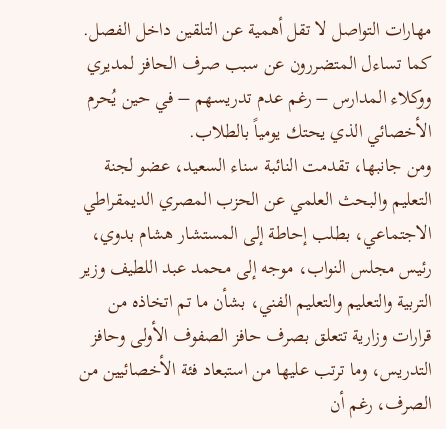مهارات التواصل لا تقل أهمية عن التلقين داخل الفصل.
كما تساءل المتضررون عن سبب صرف الحافز لمديري ووكلاء المدارس – رغم عدم تدريسهم – في حين يُحرم الأخصائي الذي يحتك يومياً بالطلاب.
ومن جانبها، تقدمت النائبة سناء السعيد، عضو لجنة التعليم والبحث العلمي عن الحزب المصري الديمقراطي الاجتماعي، بطلب إحاطة إلى المستشار هشام بدوي، رئيس مجلس النواب، موجه إلى محمد عبد اللطيف وزير التربية والتعليم والتعليم الفني، بشأن ما تم اتخاذه من قرارات وزارية تتعلق بصرف حافز الصفوف الأولى وحافز التدريس، وما ترتب عليها من استبعاد فئة الأخصائيين من الصرف، رغم أن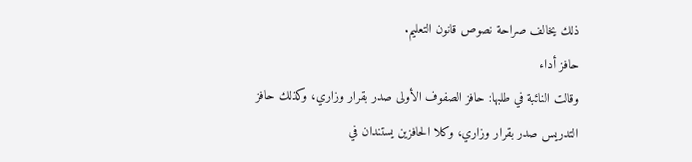ذلك يخالف صراحة نصوص قانون التعليم.
حافز أداء
وقالت النائبة في طلبها: حافز الصفوف الأولى صدر بقرار وزاري، وكذلك حافز التدريس صدر بقرار وزاري، وكلا الحافزين يستندان في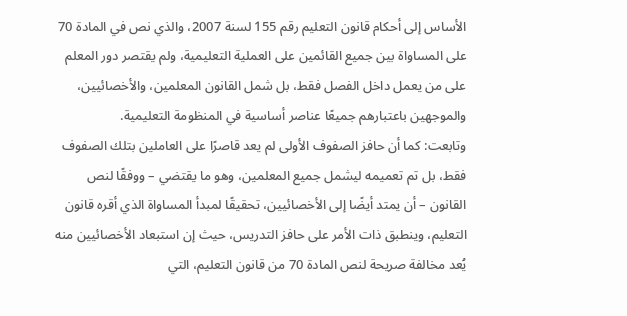الأساس إلى أحكام قانون التعليم رقم 155 لسنة 2007، والذي نص في المادة 70 على المساواة بين جميع القائمين على العملية التعليمية، ولم يقتصر دور المعلم على من يعمل داخل الفصل فقط، بل شمل القانون المعلمين، والأخصائيين، والموجهين باعتبارهم جميعًا عناصر أساسية في المنظومة التعليمية.
وتابعت: كما أن حافز الصفوف الأولى لم يعد قاصرًا على العاملين بتلك الصفوف فقط، بل تم تعميمه ليشمل جميع المعلمين، وهو ما يقتضي – ووفقًا لنص القانون – أن يمتد أيضًا إلى الأخصائيين، تحقيقًا لمبدأ المساواة الذي أقره قانون التعليم، وينطبق ذات الأمر على حافز التدريس، حيث إن استبعاد الأخصائيين منه يُعد مخالفة صريحة لنص المادة 70 من قانون التعليم، التي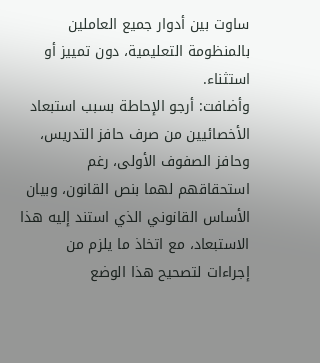ساوت بين أدوار جميع العاملين بالمنظومة التعليمية، دون تمييز أو استثناء.
وأضافت: أرجو الإحاطة بسبب استبعاد الأخصائيين من صرف حافز التدريس، وحافز الصفوف الأولى، رغم استحقاقهم لهما بنص القانون، وبيان الأساس القانوني الذي استند إليه هذا الاستبعاد، مع اتخاذ ما يلزم من إجراءات لتصحيح هذا الوضع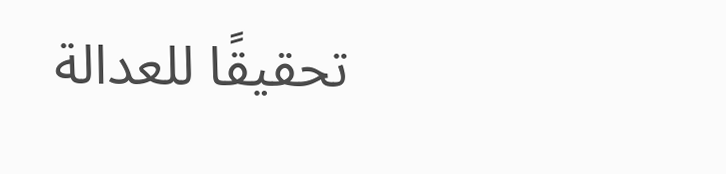تحقيقًا للعدالة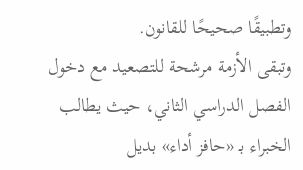وتطبيقًا صحيحًا للقانون.
وتبقى الأزمة مرشحة للتصعيد مع دخول الفصل الدراسي الثاني، حيث يطالب الخبراء بـ «حافز أداء» بديل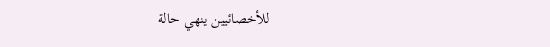للأخصائيين ينهي حالة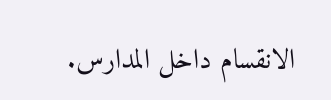الانقسام داخل المدارس.